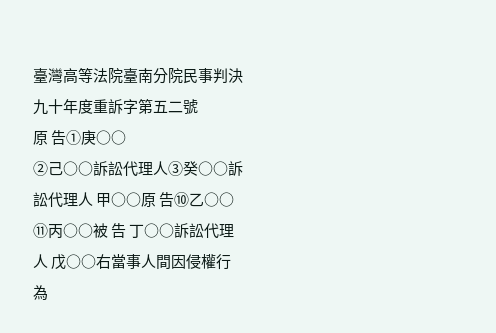臺灣高等法院臺南分院民事判決 九十年度重訴字第五二號
原 告①庚○○
②己○○訴訟代理人③癸○○訴訟代理人 甲○○原 告⑩乙○○
⑪丙○○被 告 丁○○訴訟代理人 戊○○右當事人間因侵權行為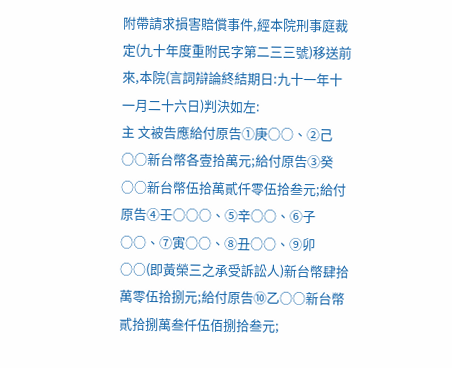附帶請求損害賠償事件,經本院刑事庭裁定(九十年度重附民字第二三三號)移送前來,本院(言詞辯論終結期日:九十一年十一月二十六日)判決如左:
主 文被告應給付原告①庚○○、②己○○新台幣各壹拾萬元;給付原告③癸○○新台幣伍拾萬貳仟零伍拾叁元;給付原告④壬○○○、⑤辛○○、⑥子○○、⑦寅○○、⑧丑○○、⑨卯○○(即黃榮三之承受訴訟人)新台幣肆拾萬零伍拾捌元;給付原告⑩乙○○新台幣貳拾捌萬叁仟伍佰捌拾叁元;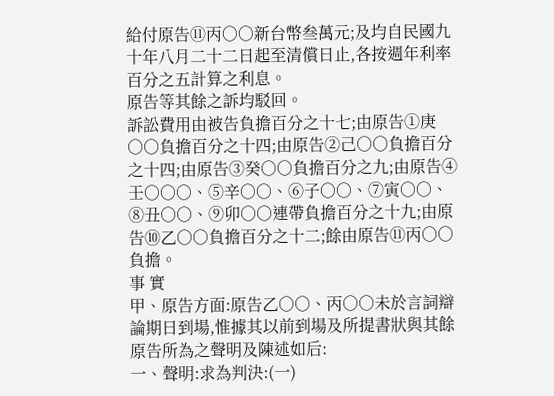給付原告⑪丙○○新台幣叁萬元;及均自民國九十年八月二十二日起至清償日止,各按週年利率百分之五計算之利息。
原告等其餘之訴均駁回。
訴訟費用由被告負擔百分之十七;由原告①庚○○負擔百分之十四;由原告②己○○負擔百分之十四;由原告③癸○○負擔百分之九;由原告④壬○○○、⑤辛○○、⑥子○○、⑦寅○○、⑧丑○○、⑨卯○○連帶負擔百分之十九;由原告⑩乙○○負擔百分之十二;餘由原告⑪丙○○負擔。
事 實
甲、原告方面:原告乙○○、丙○○未於言詞辯論期日到場,惟據其以前到場及所提書狀與其餘原告所為之聲明及陳述如后:
一、聲明:求為判決:(一)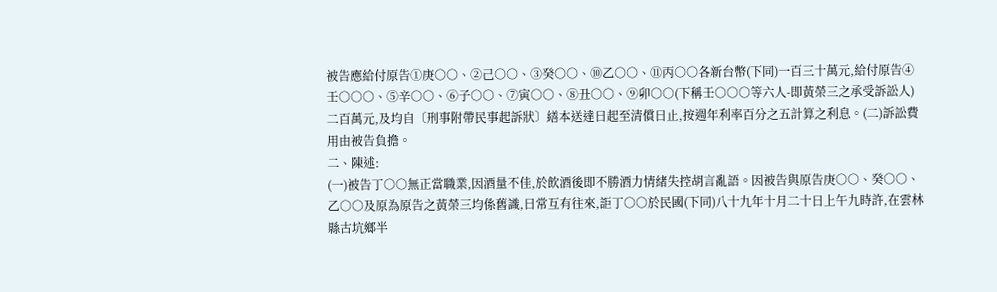被告應給付原告①庚○○、②己○○、③癸○○、⑩乙○○、⑪丙○○各新台幣(下同)一百三十萬元,給付原告④壬○○○、⑤辛○○、⑥子○○、⑦寅○○、⑧丑○○、⑨卯○○(下稱壬○○○等六人-即黃榮三之承受訴訟人)二百萬元,及均自〔刑事附帶民事起訴狀〕繕本送達日起至清償日止,按週年利率百分之五計算之利息。(二)訴訟費用由被告負擔。
二、陳述:
(一)被告丁○○無正當職業,因酒量不佳,於飲酒後即不勝酒力情緒失控胡言亂語。因被告與原告庚○○、癸○○、乙○○及原為原告之黃榮三均係舊識,日常互有往來,詎丁○○於民國(下同)八十九年十月二十日上午九時許,在雲林縣古坑鄉半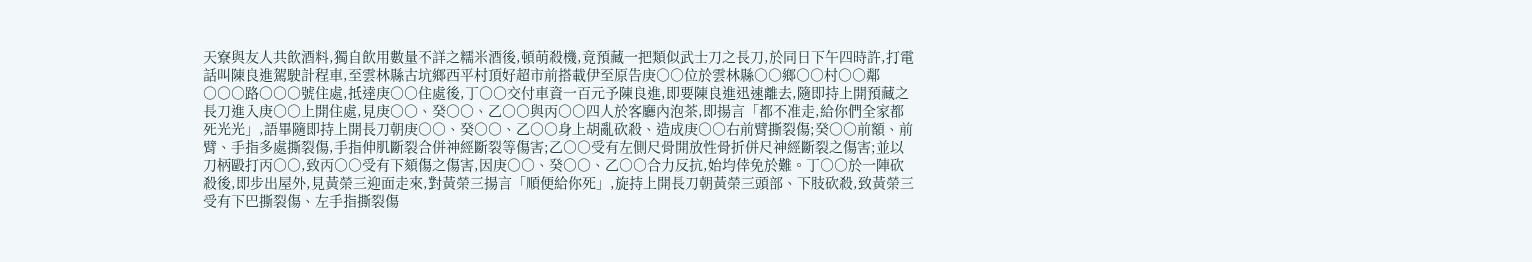天寮與友人共飲酒料,獨自飲用數量不詳之糯米酒後,頓萌殺機,竟預藏一把類似武士刀之長刀,於同日下午四時許,打電話叫陳良進駕駛計程車,至雲林縣古坑鄉西平村頂好超市前搭載伊至原告庚○○位於雲林縣○○鄉○○村○○鄰○○○路○○○號住處,抵達庚○○住處後,丁○○交付車資一百元予陳良進,即要陳良進迅速離去,隨即持上開預藏之長刀進入庚○○上開住處,見庚○○、癸○○、乙○○與丙○○四人於客廳內泡茶,即揚言「都不准走,給你們全家都死光光」,語畢隨即持上開長刀朝庚○○、癸○○、乙○○身上胡亂砍殺、造成庚○○右前臂撕裂傷;癸○○前額、前臂、手指多處撕裂傷,手指伸肌斷裂合併神經斷裂等傷害;乙○○受有左側尺骨開放性骨折併尺神經斷裂之傷害;並以刀柄毆打丙○○,致丙○○受有下頦傷之傷害,因庚○○、癸○○、乙○○合力反抗,始均倖免於難。丁○○於一陣砍殺後,即步出屋外,見黃榮三迎面走來,對黃榮三揚言「順便給你死」,旋持上開長刀朝黃榮三頭部、下肢砍殺,致黃榮三受有下巴撕裂傷、左手指撕裂傷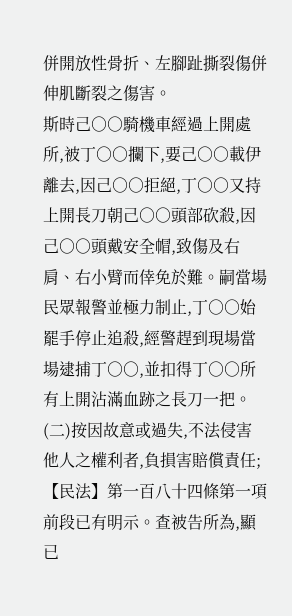併開放性骨折、左腳趾撕裂傷併伸肌斷裂之傷害。
斯時己○○騎機車經過上開處所,被丁○○攔下,要己○○載伊離去,因己○○拒絕,丁○○又持上開長刀朝己○○頭部砍殺,因己○○頭戴安全帽,致傷及右肩、右小臂而倖免於難。嗣當場民眾報警並極力制止,丁○○始罷手停止追殺,經警趕到現場當場逮捕丁○○,並扣得丁○○所有上開沾滿血跡之長刀一把。
(二)按因故意或過失,不法侵害他人之權利者,負損害賠償責任;【民法】第一百八十四條第一項前段已有明示。查被告所為,顯已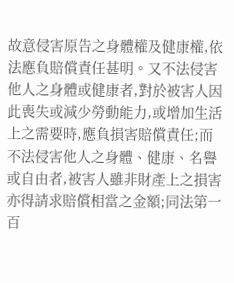故意侵害原告之身體權及健康權,依法應負賠償責任甚明。又不法侵害他人之身體或健康者,對於被害人因此喪失或減少勞動能力,或增加生活上之需要時,應負損害賠償責任;而不法侵害他人之身體、健康、名譽或自由者,被害人雖非財產上之損害亦得請求賠償相當之金額;同法第一百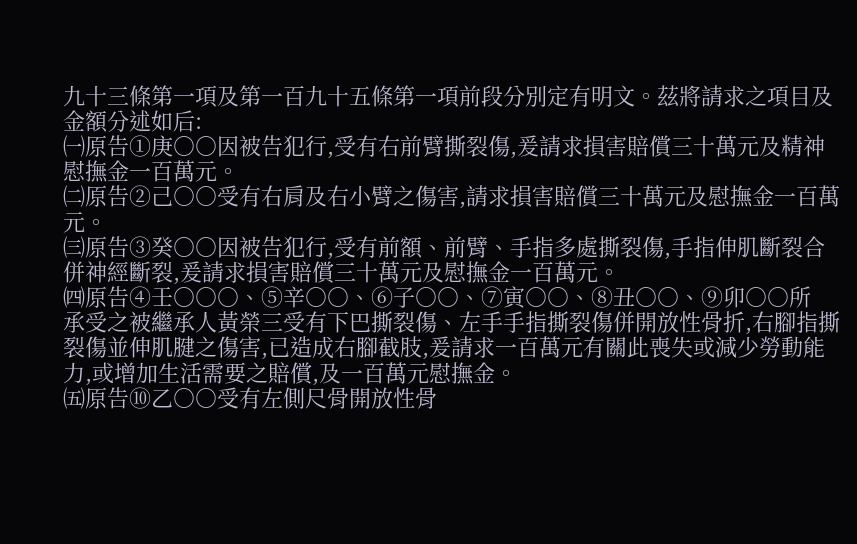九十三條第一項及第一百九十五條第一項前段分別定有明文。茲將請求之項目及金額分述如后:
㈠原告①庚○○因被告犯行,受有右前臂撕裂傷,爰請求損害賠償三十萬元及精神慰撫金一百萬元。
㈡原告②己○○受有右肩及右小臂之傷害,請求損害賠償三十萬元及慰撫金一百萬元。
㈢原告③癸○○因被告犯行,受有前額、前臂、手指多處撕裂傷,手指伸肌斷裂合併神經斷裂,爰請求損害賠償三十萬元及慰撫金一百萬元。
㈣原告④壬○○○、⑤辛○○、⑥子○○、⑦寅○○、⑧丑○○、⑨卯○○所
承受之被繼承人黃榮三受有下巴撕裂傷、左手手指撕裂傷併開放性骨折,右腳指撕裂傷並伸肌腱之傷害,已造成右腳截肢,爰請求一百萬元有關此喪失或減少勞動能力,或增加生活需要之賠償,及一百萬元慰撫金。
㈤原告⑩乙○○受有左側尺骨開放性骨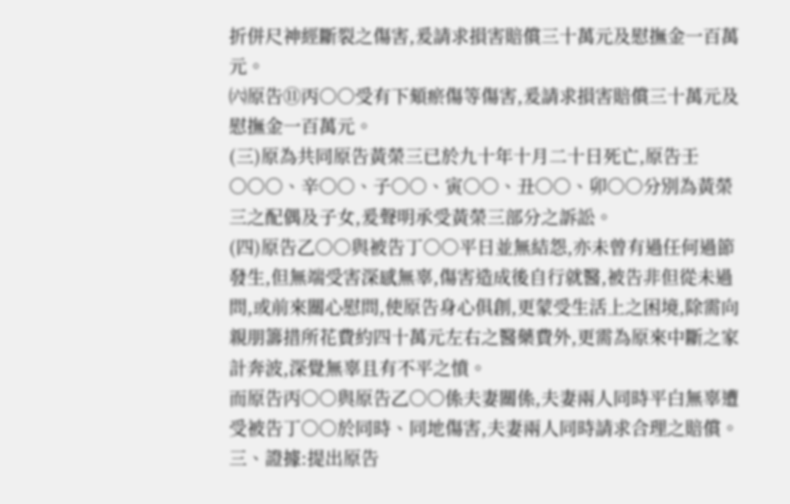折併尺神經斷裂之傷害,爰請求損害賠償三十萬元及慰撫金一百萬元。
㈥原告⑪丙○○受有下頦瘀傷等傷害,爰請求損害賠償三十萬元及慰撫金一百萬元。
(三)原為共同原告黃榮三已於九十年十月二十日死亡,原告壬○○○、辛○○、子○○、寅○○、丑○○、卯○○分別為黃榮三之配偶及子女,爰聲明承受黃榮三部分之訴訟。
(四)原告乙○○與被告丁○○平日並無結怨,亦未曾有過任何過節發生,但無端受害深感無辜,傷害造成後自行就醫,被告非但從未過問,或前來關心慰問,使原告身心俱創,更蒙受生活上之困境,除需向親朋籌措所花費約四十萬元左右之醫藥費外,更需為原來中斷之家計奔波,深覺無辜且有不平之憤。
而原告丙○○與原告乙○○係夫妻關係,夫妻兩人同時平白無辜遭受被告丁○○於同時、同地傷害,夫妻兩人同時請求合理之賠償。
三、證據:提出原告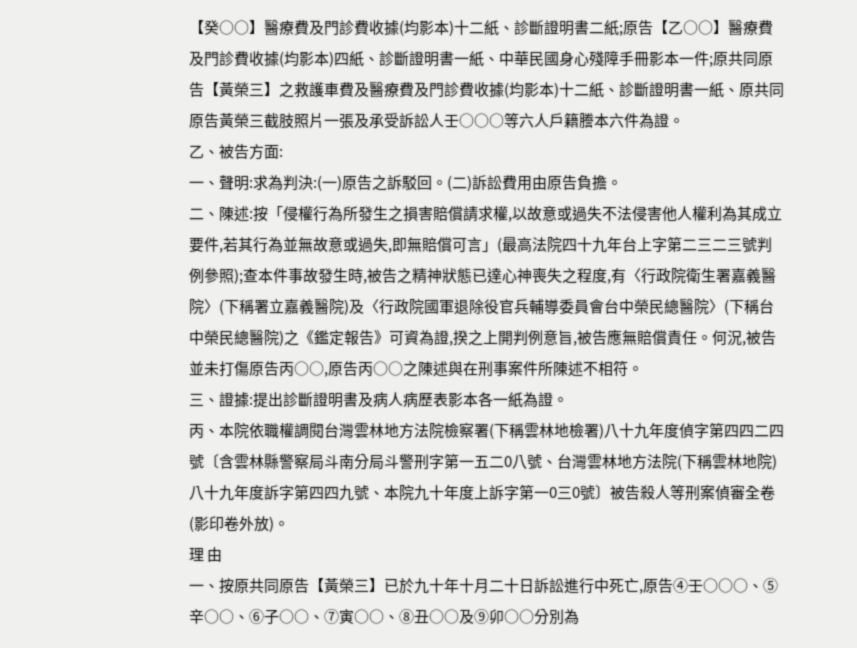【癸○○】醫療費及門診費收據(均影本)十二紙、診斷證明書二紙;原告【乙○○】醫療費及門診費收據(均影本)四紙、診斷證明書一紙、中華民國身心殘障手冊影本一件;原共同原告【黃榮三】之救護車費及醫療費及門診費收據(均影本)十二紙、診斷證明書一紙、原共同原告黃榮三截肢照片一張及承受訴訟人壬○○○等六人戶籍謄本六件為證。
乙、被告方面:
一、聲明:求為判決:(一)原告之訴駁回。(二)訴訟費用由原告負擔。
二、陳述:按「侵權行為所發生之損害賠償請求權,以故意或過失不法侵害他人權利為其成立要件,若其行為並無故意或過失,即無賠償可言」(最高法院四十九年台上字第二三二三號判例參照);查本件事故發生時,被告之精神狀態已達心神喪失之程度,有〈行政院衛生署嘉義醫院〉(下稱署立嘉義醫院)及〈行政院國軍退除役官兵輔導委員會台中榮民總醫院〉(下稱台中榮民總醫院)之《鑑定報告》可資為證,揆之上開判例意旨,被告應無賠償責任。何況,被告並未打傷原告丙○○,原告丙○○之陳述與在刑事案件所陳述不相符。
三、證據:提出診斷證明書及病人病歷表影本各一紙為證。
丙、本院依職權調閱台灣雲林地方法院檢察署(下稱雲林地檢署)八十九年度偵字第四四二四號〔含雲林縣警察局斗南分局斗警刑字第一五二0八號、台灣雲林地方法院(下稱雲林地院)八十九年度訴字第四四九號、本院九十年度上訴字第一0三0號〕被告殺人等刑案偵審全卷(影印卷外放)。
理 由
一、按原共同原告【黃榮三】已於九十年十月二十日訴訟進行中死亡,原告④壬○○○、⑤辛○○、⑥子○○、⑦寅○○、⑧丑○○及⑨卯○○分別為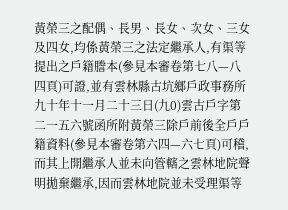黃榮三之配偶、長男、長女、次女、三女及四女,均係黃榮三之法定繼承人,有渠等提出之戶籍謄本(參見本審卷第七八—八四頁)可證,並有雲林縣古坑鄉戶政事務所九十年十一月二十三日(九0)雲古戶字第二一五六號函所附黃榮三除戶前後全戶戶籍資料(參見本審卷第六四—六七頁)可稽,而其上開繼承人並未向管轄之雲林地院聲明拋棄繼承,因而雲林地院並未受理渠等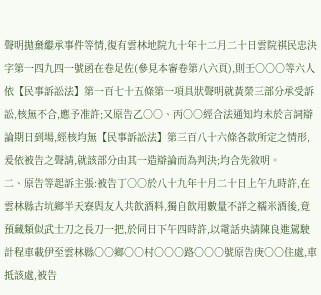聲明拋棄繼承事件等情,復有雲林地院九十年十二月二十日雲院祺民忠決字第一四九四一號函在卷足佐(參見本審卷第八六頁),則壬○○○等六人依【民事訴訟法】第一百七十五條第一項具狀聲明就黃榮三部分承受訴訟,核無不合,應予准許;又原告乙○○、丙○○經合法通知均未於言詞辯論期日到場,經核均無【民事訴訟法】第三百八十六條各款所定之情形,爰依被告之聲請,就該部分由其一造辯論而為判決;均合先敘明。
二、原告等起訴主張:被告丁○○於八十九年十月二十日上午九時許,在雲林縣古坑鄉半天寮與友人共飲酒料,獨自飲用數量不詳之糯米酒後,竟預藏類似武士刀之長刀一把,於同日下午四時許,以電話央請陳良進駕駛計程車載伊至雲林縣○○鄉○○村○○○路○○○號原告庚○○住處,車抵該處,被告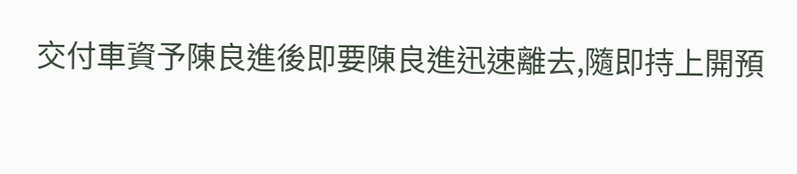交付車資予陳良進後即要陳良進迅速離去,隨即持上開預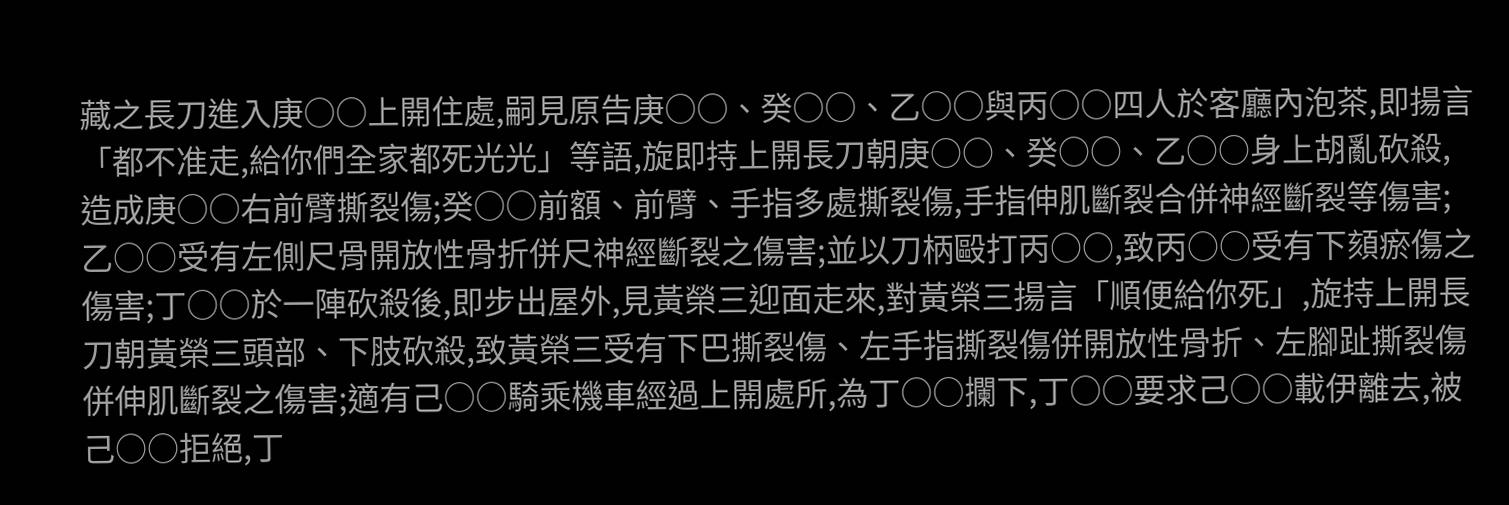藏之長刀進入庚○○上開住處,嗣見原告庚○○、癸○○、乙○○與丙○○四人於客廳內泡茶,即揚言「都不准走,給你們全家都死光光」等語,旋即持上開長刀朝庚○○、癸○○、乙○○身上胡亂砍殺,造成庚○○右前臂撕裂傷;癸○○前額、前臂、手指多處撕裂傷,手指伸肌斷裂合併神經斷裂等傷害;乙○○受有左側尺骨開放性骨折併尺神經斷裂之傷害;並以刀柄毆打丙○○,致丙○○受有下頦瘀傷之傷害;丁○○於一陣砍殺後,即步出屋外,見黃榮三迎面走來,對黃榮三揚言「順便給你死」,旋持上開長刀朝黃榮三頭部、下肢砍殺,致黃榮三受有下巴撕裂傷、左手指撕裂傷併開放性骨折、左腳趾撕裂傷併伸肌斷裂之傷害;適有己○○騎乘機車經過上開處所,為丁○○攔下,丁○○要求己○○載伊離去,被己○○拒絕,丁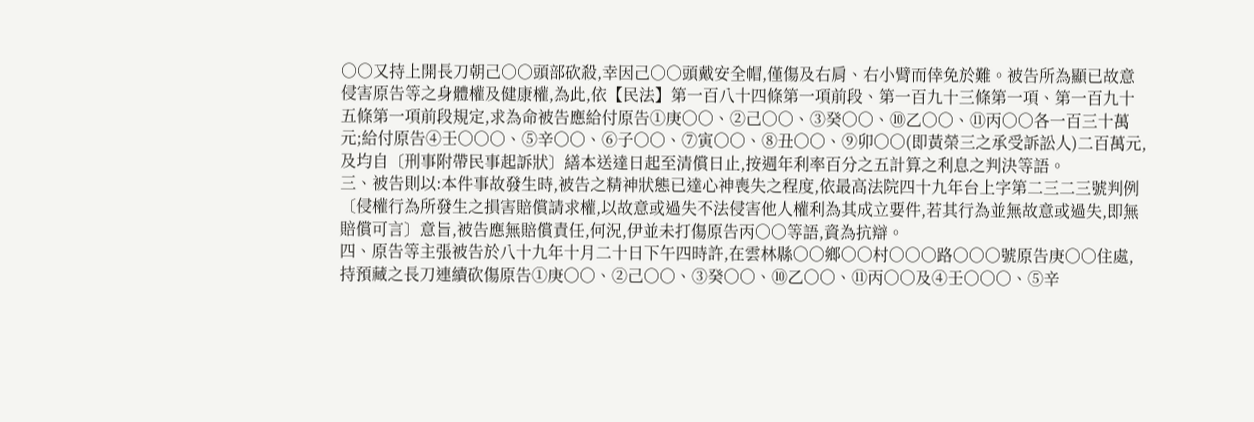○○又持上開長刀朝己○○頭部砍殺,幸因己○○頭戴安全帽,僅傷及右肩、右小臂而倖免於難。被告所為顯已故意侵害原告等之身體權及健康權,為此,依【民法】第一百八十四條第一項前段、第一百九十三條第一項、第一百九十五條第一項前段規定,求為命被告應給付原告①庚○○、②己○○、③癸○○、⑩乙○○、⑪丙○○各一百三十萬元;給付原告④壬○○○、⑤辛○○、⑥子○○、⑦寅○○、⑧丑○○、⑨卯○○(即黃榮三之承受訴訟人)二百萬元,及均自〔刑事附帶民事起訴狀〕繕本送達日起至清償日止,按週年利率百分之五計算之利息之判決等語。
三、被告則以:本件事故發生時,被告之精神狀態已達心神喪失之程度,依最高法院四十九年台上字第二三二三號判例〔侵權行為所發生之損害賠償請求權,以故意或過失不法侵害他人權利為其成立要件,若其行為並無故意或過失,即無賠償可言〕意旨,被告應無賠償責任,何況,伊並未打傷原告丙○○等語,資為抗辯。
四、原告等主張被告於八十九年十月二十日下午四時許,在雲林縣○○鄉○○村○○○路○○○號原告庚○○住處,持預藏之長刀連續砍傷原告①庚○○、②己○○、③癸○○、⑩乙○○、⑪丙○○及④壬○○○、⑤辛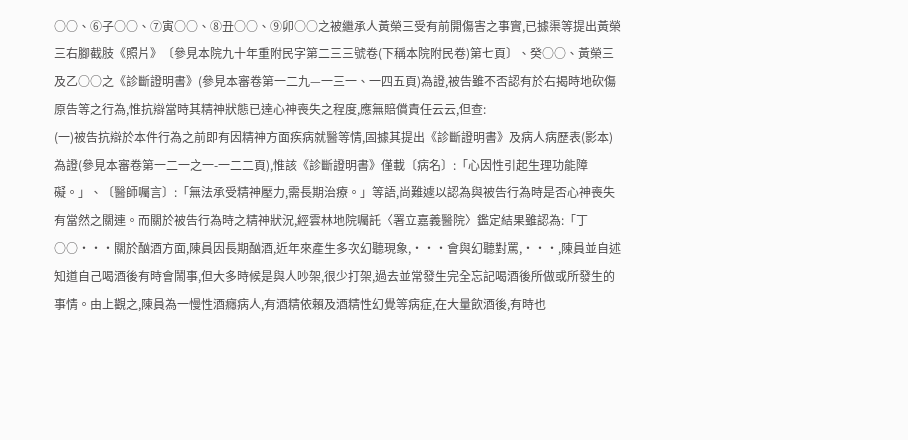○○、⑥子○○、⑦寅○○、⑧丑○○、⑨卯○○之被繼承人黃榮三受有前開傷害之事實,已據渠等提出黃榮三右腳截肢《照片》〔參見本院九十年重附民字第二三三號卷(下稱本院附民卷)第七頁〕、癸○○、黃榮三及乙○○之《診斷證明書》(參見本審卷第一二九—一三一、一四五頁)為證,被告雖不否認有於右揭時地砍傷原告等之行為,惟抗辯當時其精神狀態已達心神喪失之程度,應無賠償責任云云,但查:
(一)被告抗辯於本件行為之前即有因精神方面疾病就醫等情,固據其提出《診斷證明書》及病人病歷表(影本)為證(參見本審卷第一二一之一-一二二頁),惟該《診斷證明書》僅載〔病名〕:「心因性引起生理功能障礙。」、〔醫師囑言〕:「無法承受精神壓力,需長期治療。」等語,尚難遽以認為與被告行為時是否心神喪失有當然之關連。而關於被告行為時之精神狀況,經雲林地院囑託〈署立嘉義醫院〉鑑定結果雖認為:「丁○○‧‧‧關於酗酒方面,陳員因長期酗酒,近年來產生多次幻聽現象,‧‧‧會與幻聽對罵,‧‧‧,陳員並自述知道自己喝酒後有時會鬧事,但大多時候是與人吵架,很少打架,過去並常發生完全忘記喝酒後所做或所發生的事情。由上觀之,陳員為一慢性酒癮病人,有酒精依賴及酒精性幻覺等病症,在大量飲酒後,有時也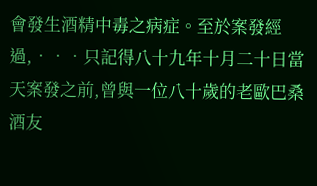會發生酒精中毒之病症。至於案發經過,‧‧‧只記得八十九年十月二十日當天案發之前,曾與一位八十歲的老歐巴桑酒友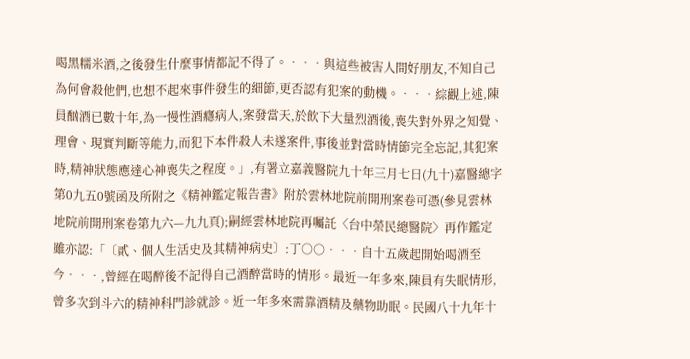喝黑糯米酒,之後發生什麼事情都記不得了。‧‧‧與這些被害人間好朋友,不知自己為何會殺他們,也想不起來事件發生的細節,更否認有犯案的動機。‧‧‧綜觀上述,陳員酗酒已數十年,為一慢性酒癮病人,案發當天,於飲下大量烈酒後,喪失對外界之知覺、理會、現實判斷等能力,而犯下本件殺人未遂案件,事後並對當時情節完全忘記,其犯案時,精神狀態應達心神喪失之程度。」,有署立嘉義醫院九十年三月七日(九十)嘉醫總字第0九五0號函及所附之《精神鑑定報告書》附於雲林地院前開刑案卷可憑(參見雲林地院前開刑案卷第九六—九九頁);嗣經雲林地院再囑託〈台中榮民總醫院〉再作鑑定雖亦認:「〔貳、個人生活史及其精神病史〕:丁○○‧‧‧自十五歲起開始喝酒至今‧‧‧,曾經在喝醉後不記得自己酒醉當時的情形。最近一年多來,陳員有失眠情形,曾多次到斗六的精神科門診就診。近一年多來需靠酒精及藥物助眠。民國八十九年十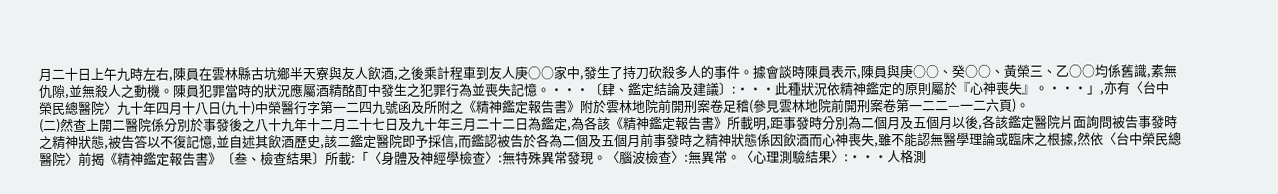月二十日上午九時左右,陳員在雲林縣古坑鄉半天寮與友人飲酒,之後乘計程車到友人庚○○家中,發生了持刀砍殺多人的事件。據會談時陳員表示,陳員與庚○○、癸○○、黃榮三、乙○○均係舊識,素無仇隙,並無殺人之動機。陳員犯罪當時的狀況應屬酒精酩酊中發生之犯罪行為並喪失記憶。‧‧‧〔肆、鑑定結論及建議〕:‧‧‧此種狀況依精神鑑定的原則屬於『心神喪失』。‧‧‧」,亦有〈台中榮民總醫院〉九十年四月十八日(九十)中榮醫行字第一二四九號函及所附之《精神鑑定報告書》附於雲林地院前開刑案卷足稽(參見雲林地院前開刑案卷第一二二—一二六頁)。
(二)然查上開二醫院係分別於事發後之八十九年十二月二十七日及九十年三月二十二日為鑑定,為各該《精神鑑定報告書》所載明,距事發時分別為二個月及五個月以後,各該鑑定醫院片面詢問被告事發時之精神狀態,被告答以不復記憶,並自述其飲酒歷史,該二鑑定醫院即予採信,而鑑認被告於各為二個及五個月前事發時之精神狀態係因飲酒而心神喪失,雖不能認無醫學理論或臨床之根據,然依〈台中榮民總醫院〉前揭《精神鑑定報告書》〔叁、檢查結果〕所載:「〈身體及神經學檢查〉:無特殊異常發現。〈腦波檢查〉:無異常。〈心理測驗結果〉:‧‧‧人格測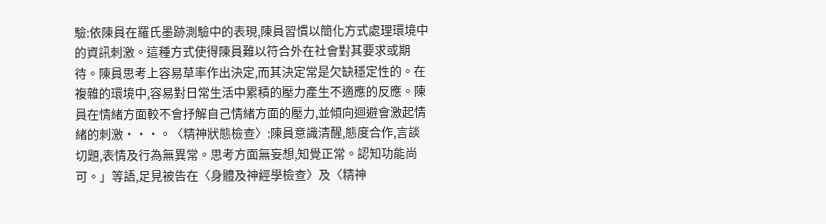驗:依陳員在羅氏墨跡測驗中的表現,陳員習慣以簡化方式處理環境中的資訊刺激。這種方式使得陳員難以符合外在社會對其要求或期待。陳員思考上容易草率作出決定,而其決定常是欠缺穩定性的。在複雜的環境中,容易對日常生活中累積的壓力產生不適應的反應。陳員在情緒方面較不會抒解自己情緒方面的壓力,並傾向迴避會激起情緒的刺激‧‧‧。〈精神狀態檢查〉:陳員意識清醒,態度合作,言談切題,表情及行為無異常。思考方面無妄想,知覺正常。認知功能尚可。」等語,足見被告在〈身體及神經學檢查〉及〈精神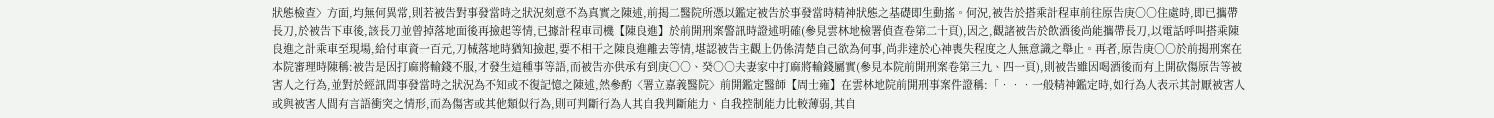狀態檢查〉方面,均無何異常,則若被告對事發當時之狀況刻意不為真實之陳述,前揭二醫院所憑以鑑定被告於事發當時精神狀態之基礎即生動搖。何況,被告於搭乘計程車前往原告庚○○住處時,即已攜帶長刀,於被告下車後,該長刀並曾掉落地面後再撿起等情,已據計程車司機【陳良進】於前開刑案警訊時證述明確(參見雲林地檢署偵查卷第二十頁),因之,觀諸被告於飲酒後尚能攜帶長刀,以電話呼叫搭乘陳良進之計乘車至現場,給付車資一百元,刀械落地時猶知撿起,要不相干之陳良進離去等情,堪認被告主觀上仍係清楚自己欲為何事,尚非達於心神喪失程度之人無意識之舉止。再者,原告庚○○於前揭刑案在本院審理時陳稱:被告是因打麻將輸錢不服,才發生這種事等語,而被告亦供承有到庚○○、癸○○夫妻家中打麻將輸錢屬實(參見本院前開刑案卷第三九、四一頁),則被告雖因喝酒後而有上開砍傷原告等被害人之行為,並對於經訊問事發當時之狀況為不知或不復記憶之陳述,然參酌〈署立嘉義醫院〉前開鑑定醫師【周士雍】在雲林地院前開刑事案件證稱:「‧‧‧一般精神鑑定時,如行為人表示其討厭被害人或與被害人間有言語衝突之情形,而為傷害或其他類似行為,則可判斷行為人其自我判斷能力、自我控制能力比較薄弱,其自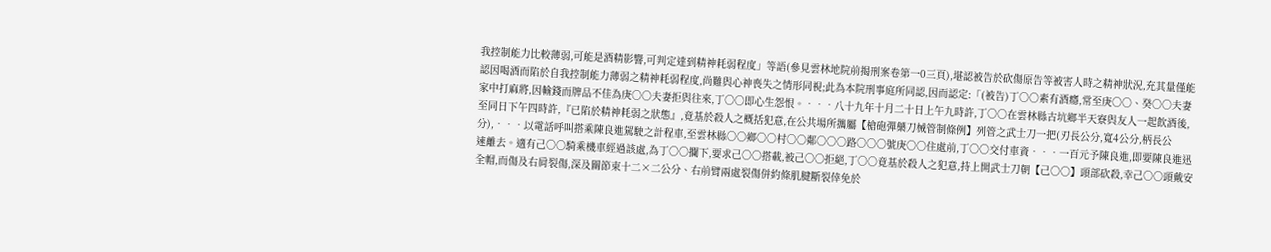我控制能力比較薄弱,可能是酒精影響,可判定達到精神耗弱程度」等語(參見雲林地院前揭刑案卷第一0三頁),堪認被告於砍傷原告等被害人時之精神狀況,充其量僅能認因喝酒而陷於自我控制能力薄弱之精神耗弱程度,尚難與心神喪失之情形同視;此為本院刑事庭所同認,因而認定:「(被告)丁○○素有酒癮,常至庚○○、癸○○夫妻家中打麻將,因輸錢而牌品不佳為庚○○夫妻拒與往來,丁○○即心生怨恨。‧‧‧八十九年十月二十日上午九時許,丁○○在雲林縣古坑鄉半天寮與友人一起飲酒後,至同日下午四時許,『已陷於精神耗弱之狀態』,竟基於殺人之概括犯意,在公共場所攜屬【槍砲彈藥刀械管制條例】列管之武士刀一把(刃長公分,寬4公分,柄長公分),‧‧‧以電話呼叫搭乘陳良進駕駛之計程車,至雲林縣○○鄉○○村○○鄰○○○路○○○號庚○○住處前,丁○○交付車資‧‧‧一百元予陳良進,即要陳良進迅速離去。適有己○○騎乘機車經過該處,為丁○○攔下,要求己○○搭載,被己○○拒絕,丁○○竟基於殺人之犯意,持上開武士刀朝【己○○】頭部砍殺,幸己○○頭戴安全帽,而傷及右肩裂傷,深及關節束十二×二公分、右前臂兩處裂傷併約條肌腱斷裂倖免於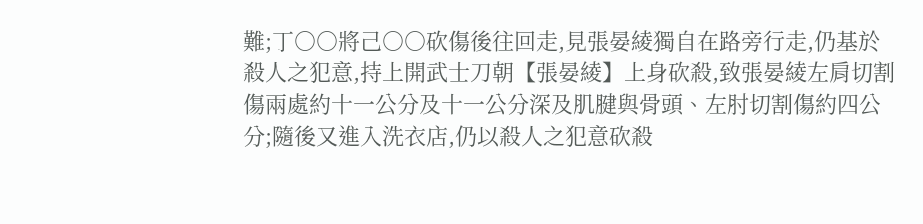難;丁○○將己○○砍傷後往回走,見張晏綾獨自在路旁行走,仍基於殺人之犯意,持上開武士刀朝【張晏綾】上身砍殺,致張晏綾左肩切割傷兩處約十一公分及十一公分深及肌腱與骨頭、左肘切割傷約四公分;隨後又進入洗衣店,仍以殺人之犯意砍殺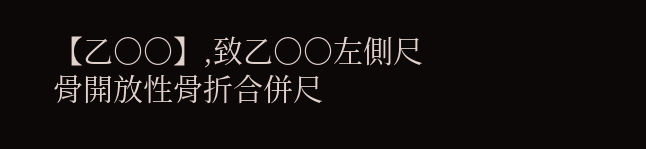【乙○○】,致乙○○左側尺骨開放性骨折合併尺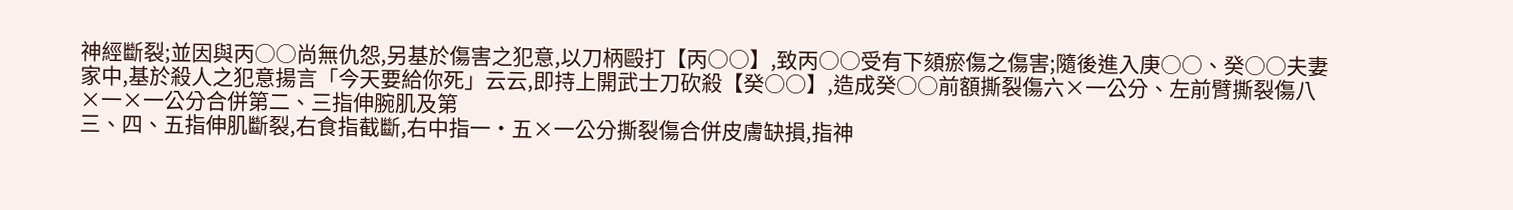神經斷裂;並因與丙○○尚無仇怨,另基於傷害之犯意,以刀柄毆打【丙○○】,致丙○○受有下頦瘀傷之傷害;隨後進入庚○○、癸○○夫妻家中,基於殺人之犯意揚言「今天要給你死」云云,即持上開武士刀砍殺【癸○○】,造成癸○○前額撕裂傷六×一公分、左前臂撕裂傷八×一×一公分合併第二、三指伸腕肌及第
三、四、五指伸肌斷裂,右食指截斷,右中指一‧五×一公分撕裂傷合併皮膚缺損,指神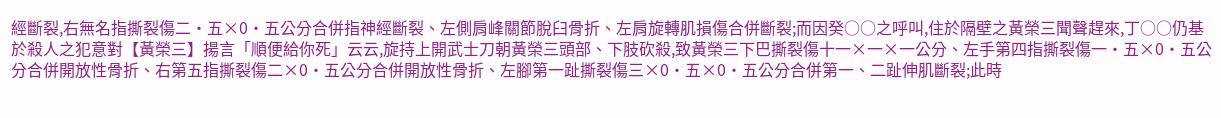經斷裂,右無名指撕裂傷二‧五×0‧五公分合併指神經斷裂、左側肩峰關節脫臼骨折、左肩旋轉肌損傷合併斷裂;而因癸○○之呼叫,住於隔壁之黃榮三聞聲趕來,丁○○仍基於殺人之犯意對【黃榮三】揚言「順便給你死」云云,旋持上開武士刀朝黃榮三頭部、下肢砍殺,致黃榮三下巴撕裂傷十一×一×一公分、左手第四指撕裂傷一‧五×0‧五公分合併開放性骨折、右第五指撕裂傷二×0‧五公分合併開放性骨折、左腳第一趾撕裂傷三×0‧五×0‧五公分合併第一、二趾伸肌斷裂;此時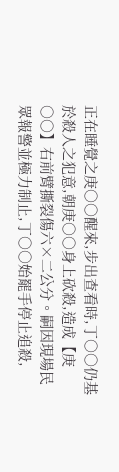正在睡覺之庚○○醒來,步出查看時,丁○○仍基於殺人之犯意,朝庚○○身上砍殺,造成【庚○○】右前臂撕裂傷六×二公分。嗣因現場民眾報警並極力制止,丁○○始罷手停止追殺,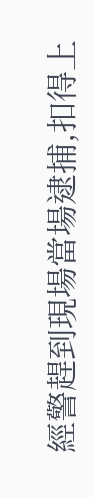經警趕到現場當場逮捕,扣得上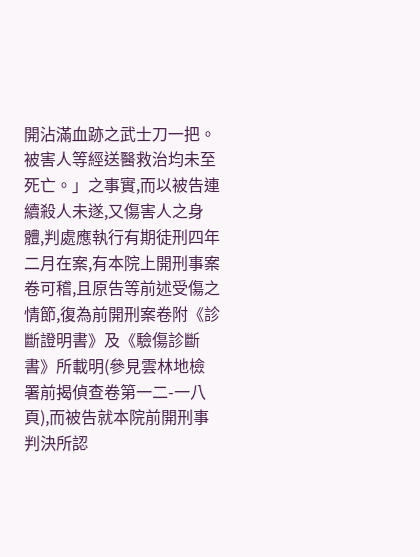開沾滿血跡之武士刀一把。被害人等經送醫救治均未至死亡。」之事實,而以被告連續殺人未遂,又傷害人之身體,判處應執行有期徒刑四年二月在案,有本院上開刑事案卷可稽,且原告等前述受傷之情節,復為前開刑案卷附《診斷證明書》及《驗傷診斷書》所載明(參見雲林地檢署前揭偵查卷第一二-一八頁),而被告就本院前開刑事判決所認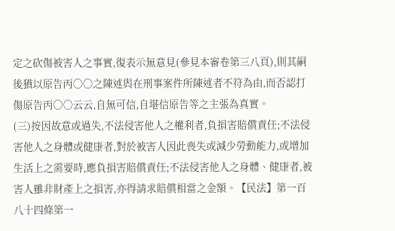定之砍傷被害人之事實,復表示無意見(參見本審卷第三八頁),則其嗣後猶以原告丙○○之陳述與在刑事案件所陳述者不符為由,而否認打傷原告丙○○云云,自無可信,自堪信原告等之主張為真實。
(三)按因故意或過失,不法侵害他人之權利者,負損害賠償責任;不法侵害他人之身體或健康者,對於被害人因此喪失或減少勞動能力,或增加生活上之需要時,應負損害賠償責任;不法侵害他人之身體、健康者,被害人雖非財產上之損害,亦得請求賠償相當之金額。【民法】第一百八十四條第一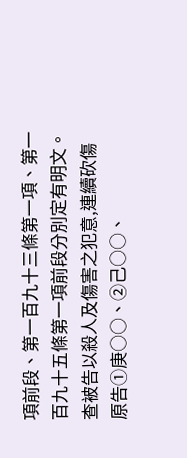項前段、第一百九十三條第一項、第一百九十五條第一項前段分別定有明文。查被告以殺人及傷害之犯意,連續砍傷原告①庚○○、②己○○、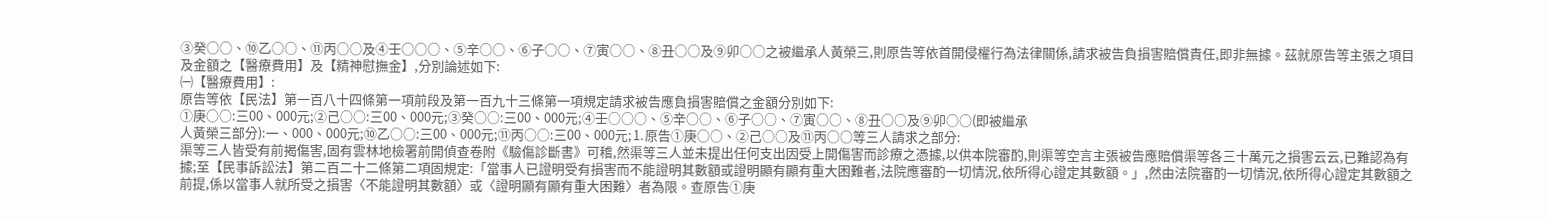③癸○○、⑩乙○○、⑪丙○○及④壬○○○、⑤辛○○、⑥子○○、⑦寅○○、⑧丑○○及⑨卯○○之被繼承人黃榮三,則原告等依首開侵權行為法律關係,請求被告負損害賠償責任,即非無據。茲就原告等主張之項目及金額之【醫療費用】及【精神慰撫金】,分別論述如下:
㈠【醫療費用】:
原告等依【民法】第一百八十四條第一項前段及第一百九十三條第一項規定請求被告應負損害賠償之金額分別如下:
①庚○○:三00、000元;②己○○:三00、000元;③癸○○:三00、000元;④壬○○○、⑤辛○○、⑥子○○、⑦寅○○、⑧丑○○及⑨卯○○(即被繼承
人黃榮三部分):一、000、000元;⑩乙○○:三00、000元;⑪丙○○:三00、000元;⒈原告①庚○○、②己○○及⑪丙○○等三人請求之部分:
渠等三人皆受有前揭傷害,固有雲林地檢署前開偵查卷附《驗傷診斷書》可稽,然渠等三人並未提出任何支出因受上開傷害而診療之憑據,以供本院審酌,則渠等空言主張被告應賠償渠等各三十萬元之損害云云,已難認為有據;至【民事訴訟法】第二百二十二條第二項固規定:「當事人已證明受有損害而不能證明其數額或證明顯有顯有重大困難者,法院應審酌一切情況,依所得心證定其數額。」,然由法院審酌一切情況,依所得心證定其數額之前提,係以當事人就所受之損害〈不能證明其數額〉或〈證明顯有顯有重大困難〉者為限。查原告①庚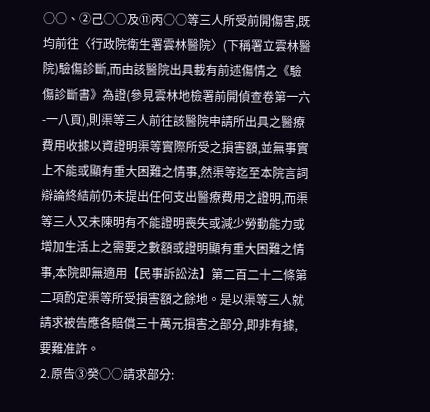○○、②己○○及⑪丙○○等三人所受前開傷害,既均前往〈行政院衛生署雲林醫院〉(下稱署立雲林醫院)驗傷診斷,而由該醫院出具載有前述傷情之《驗傷診斷書》為證(參見雲林地檢署前開偵查卷第一六-一八頁),則渠等三人前往該醫院申請所出具之醫療費用收據以資證明渠等實際所受之損害額,並無事實上不能或顯有重大困難之情事,然渠等迄至本院言詞辯論終結前仍未提出任何支出醫療費用之證明,而渠等三人又未陳明有不能證明喪失或減少勞動能力或增加生活上之需要之數額或證明顯有重大困難之情事,本院即無適用【民事訴訟法】第二百二十二條第二項酌定渠等所受損害額之餘地。是以渠等三人就請求被告應各賠償三十萬元損害之部分,即非有據,要難准許。
⒉原告③癸○○請求部分: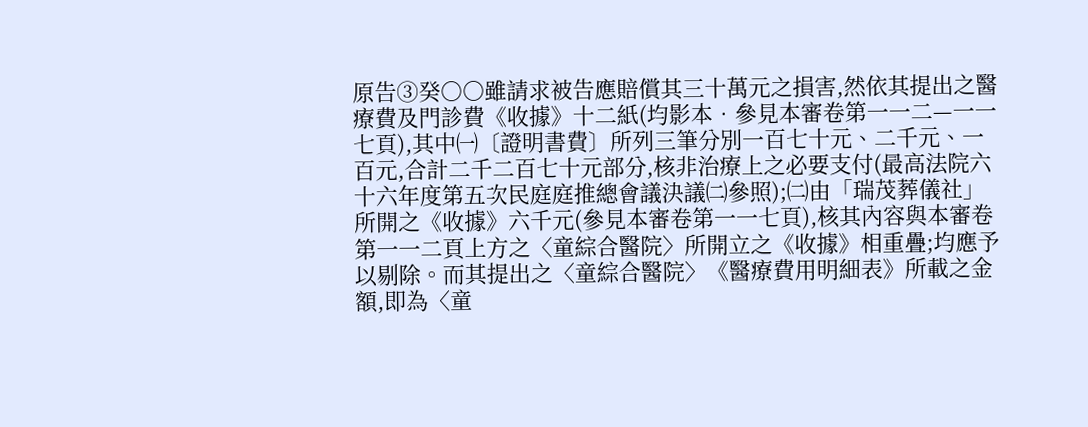原告③癸○○雖請求被告應賠償其三十萬元之損害,然依其提出之醫療費及門診費《收據》十二紙(均影本‧參見本審卷第一一二—一一七頁),其中㈠〔證明書費〕所列三筆分別一百七十元、二千元、一百元,合計二千二百七十元部分,核非治療上之必要支付(最高法院六十六年度第五次民庭庭推總會議決議㈡參照);㈡由「瑞茂葬儀社」所開之《收據》六千元(參見本審卷第一一七頁),核其內容與本審卷第一一二頁上方之〈童綜合醫院〉所開立之《收據》相重疊;均應予以剔除。而其提出之〈童綜合醫院〉《醫療費用明細表》所載之金額,即為〈童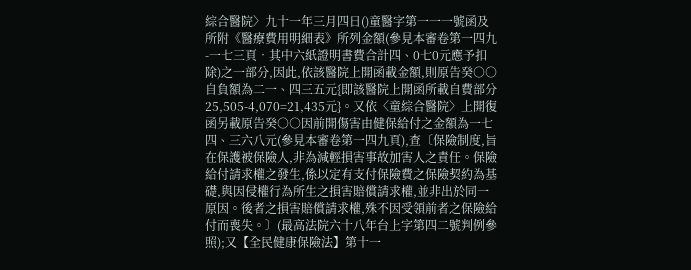綜合醫院〉九十一年三月四日()童醫字第一一一號函及所附《醫療費用明細表》所列金額(參見本審卷第一四九-一七三頁‧其中六紙證明書費合計四、0七0元應予扣除)之一部分,因此,依該醫院上開函載金額,則原告癸○○自負額為二一、四三五元{即該醫院上開函所載自費部分25,505-4,070=21,435元}。又依〈童綜合醫院〉上開復函另載原告癸○○因前開傷害由健保給付之金額為一七四、三六八元(參見本審卷第一四九頁),查〔保險制度,旨在保護被保險人,非為減輕損害事故加害人之責任。保險給付請求權之發生,係以定有支付保險費之保險契約為基礎,與因侵權行為所生之損害賠償請求權,並非出於同一原因。後者之損害賠償請求權,殊不因受領前者之保險給付而喪失。〕(最高法院六十八年台上字第四二號判例參照);又【全民健康保險法】第十一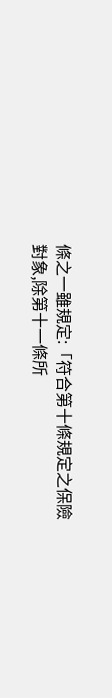條之一雖規定:「符合第十條規定之保險對象,除第十一條所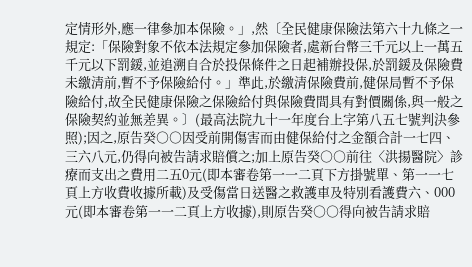定情形外,應一律參加本保險。」,然〔全民健康保險法第六十九條之一規定:「保險對象不依本法規定參加保險者,處新台幣三千元以上一萬五千元以下罰鍰,並追溯自合於投保條件之日起補辦投保,於罰鍰及保險費未繳清前,暫不予保險給付。」準此,於繳清保險費前,健保局暫不予保險給付,故全民健康保險之保險給付與保險費間具有對價關係,與一般之保險契約並無差異。〕(最高法院九十一年度台上字第八五七號判決參照);因之,原告癸○○因受前開傷害而由健保給付之金額合計一七四、三六八元,仍得向被告請求賠償之;加上原告癸○○前往〈洪揚醫院〉診療而支出之費用二五0元(即本審卷第一一二頁下方掛號單、第一一七頁上方收費收據所載)及受傷當日送醫之救護車及特別看護費六、000元(即本審卷第一一二頁上方收據),則原告癸○○得向被告請求賠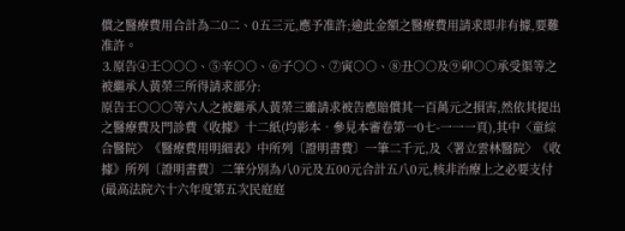償之醫療費用合計為二0二、0五三元,應予准許;逾此金額之醫療費用請求即非有據,要難准許。
⒊原告④壬○○○、⑤辛○○、⑥子○○、⑦寅○○、⑧丑○○及⑨卯○○承受渠等之被繼承人黃榮三所得請求部分:
原告壬○○○等六人之被繼承人黃榮三雖請求被告應賠償其一百萬元之損害,然依其提出之醫療費及門診費《收據》十二紙(均影本‧參見本審卷第一0七-一一一頁),其中〈童綜合醫院〉《醫療費用明細表》中所列〔證明書費〕一筆二千元,及〈署立雲林醫院〉《收據》所列〔證明書費〕二筆分別為八0元及五00元合計五八0元,核非治療上之必要支付(最高法院六十六年度第五次民庭庭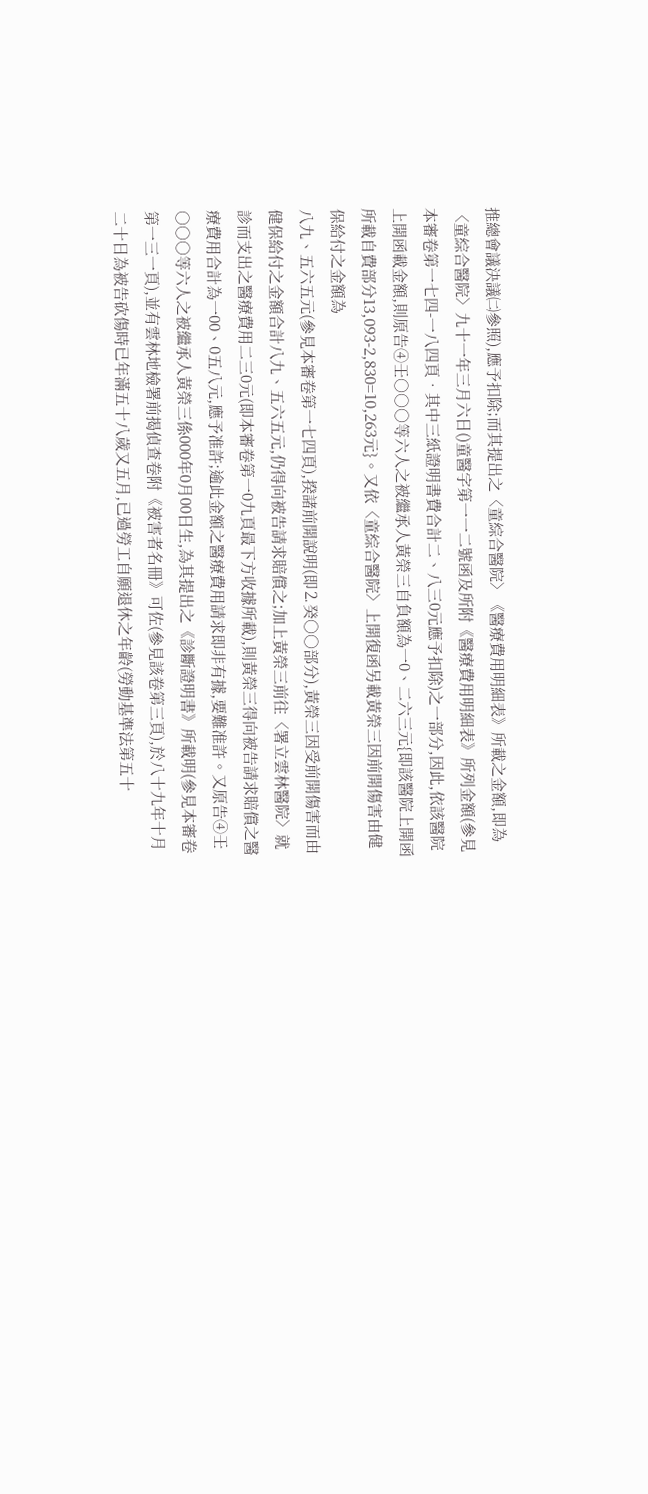推總會議決議㈡參照),應予扣除;而其提出之〈童綜合醫院〉《醫療費用明細表》所載之金額,即為〈童綜合醫院〉九十一年三月六日()童醫字第一一二號函及所附《醫療費用明細表》所列金額(參見本審卷第一七四-一八四頁‧其中三紙證明書費合計二、八三0元應予扣除)之一部分,因此,依該醫院上開函載金額,則原告④壬○○○等六人之被繼承人黃榮三自負額為一0、二六三元{即該醫院上開函所載自費部分13,093-2,830=10,263元}。又依〈童綜合醫院〉上開復函另載黃榮三因前開傷害由健保給付之金額為
八九、五六五元(參見本審卷第一七四頁),揆諸前開說明(即⒉癸○○部分),黃榮三因受前開傷害而由健保給付之金額合計八九、五六五元,仍得向被告請求賠償之;加上黃榮三前往〈署立雲林醫院〉就診而支出之醫療費用二三0元(即本審卷第一0九頁最下方收據所載),則黃榮三得向被告請求賠償之醫療費用合計為一00、0五八元,應予准許;逾此金額之醫療費用請求即非有據,要難准許。又原告④壬○○○等六人之被繼承人黃榮三係000年0月00日生,為其提出之《診斷證明書》所載明(參見本審卷第一三一頁),並有雲林地檢署前揭偵查卷附《被害者名冊》可佐(參見該卷第三頁),於八十九年十月二十日為被告砍傷時已年滿五十八歲又五月,已過勞工自願退休之年齡(勞動基準法第五十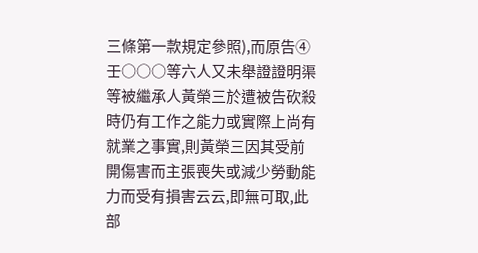三條第一款規定參照),而原告④壬○○○等六人又未舉證證明渠等被繼承人黃榮三於遭被告砍殺時仍有工作之能力或實際上尚有就業之事實,則黃榮三因其受前開傷害而主張喪失或減少勞動能力而受有損害云云,即無可取,此部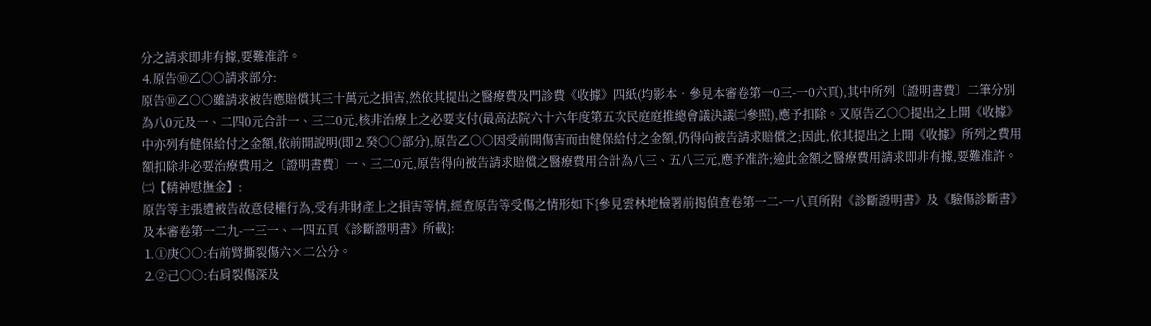分之請求即非有據,要難准許。
⒋原告⑩乙○○請求部分:
原告⑩乙○○雖請求被告應賠償其三十萬元之損害,然依其提出之醫療費及門診費《收據》四紙(均影本‧參見本審卷第一0三-一0六頁),其中所列〔證明書費〕二筆分別為八0元及一、二四0元合計一、三二0元,核非治療上之必要支付(最高法院六十六年度第五次民庭庭推總會議決議㈡參照),應予扣除。又原告乙○○提出之上開《收據》中亦列有健保給付之金額,依前開說明(即⒉癸○○部分),原告乙○○因受前開傷害而由健保給付之金額,仍得向被告請求賠償之;因此,依其提出之上開《收據》所列之費用額扣除非必要治療費用之〔證明書費〕一、三二0元,原告得向被告請求賠償之醫療費用合計為八三、五八三元,應予准許;逾此金額之醫療費用請求即非有據,要難准許。
㈡【精神慰撫金】:
原告等主張遭被告故意侵權行為,受有非財產上之損害等情,經查原告等受傷之情形如下{參見雲林地檢署前揭偵查卷第一二-一八頁所附《診斷證明書》及《驗傷診斷書》及本審卷第一二九-一三一、一四五頁《診斷證明書》所載}:
⒈①庚○○:右前臂撕裂傷六×二公分。
⒉②己○○:右肩裂傷深及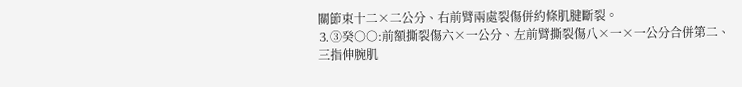關節束十二×二公分、右前臂兩處裂傷併約條肌腱斷裂。
⒊③癸○○:前額撕裂傷六×一公分、左前臂撕裂傷八×一×一公分合併第二、
三指伸腕肌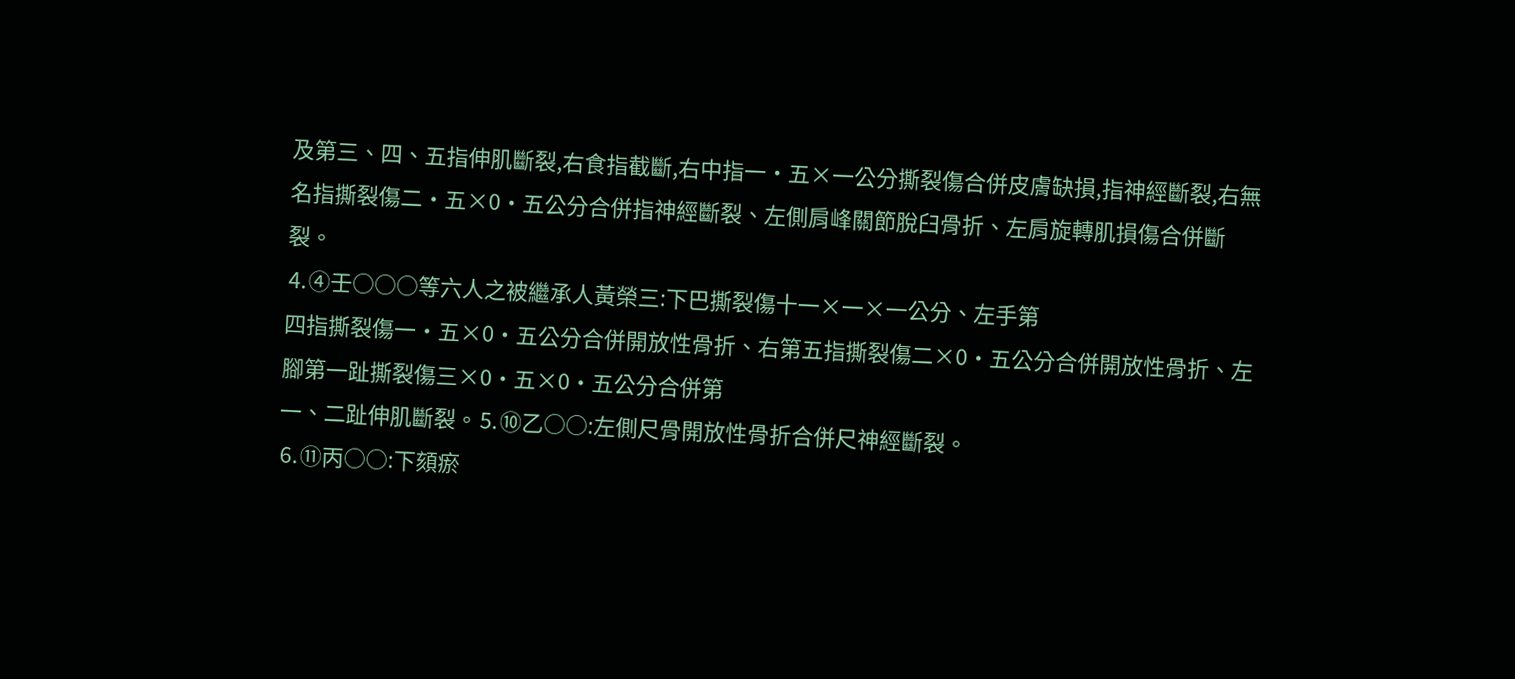及第三、四、五指伸肌斷裂,右食指截斷,右中指一‧五×一公分撕裂傷合併皮膚缺損,指神經斷裂,右無名指撕裂傷二‧五×0‧五公分合併指神經斷裂、左側肩峰關節脫臼骨折、左肩旋轉肌損傷合併斷裂。
⒋④壬○○○等六人之被繼承人黃榮三:下巴撕裂傷十一×一×一公分、左手第
四指撕裂傷一‧五×0‧五公分合併開放性骨折、右第五指撕裂傷二×0‧五公分合併開放性骨折、左腳第一趾撕裂傷三×0‧五×0‧五公分合併第
一、二趾伸肌斷裂。⒌⑩乙○○:左側尺骨開放性骨折合併尺神經斷裂。
⒍⑪丙○○:下頦瘀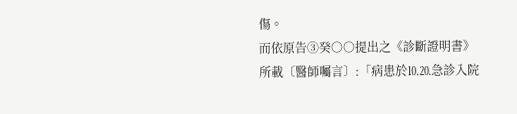傷。
而依原告③癸○○提出之《診斷證明書》所載〔醫師囑言〕:「病患於⒑⒛急診入院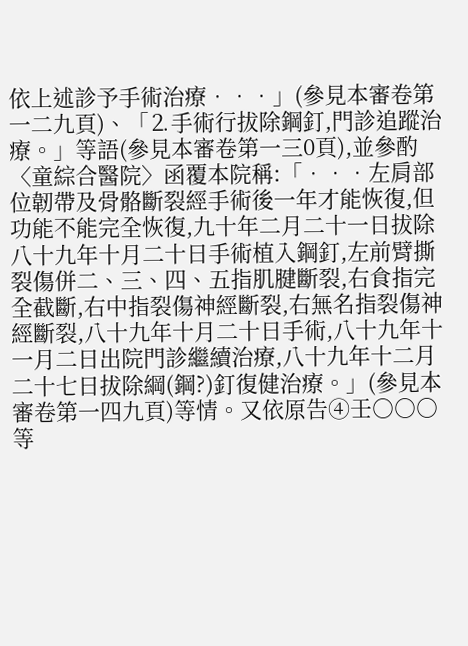依上述診予手術治療‧‧‧」(參見本審卷第一二九頁)、「⒉手術行拔除鋼釘,門診追蹤治療。」等語(參見本審卷第一三0頁),並參酌〈童綜合醫院〉函覆本院稱:「‧‧‧左肩部位韌帶及骨骼斷裂經手術後一年才能恢復,但功能不能完全恢復,九十年二月二十一日拔除八十九年十月二十日手術植入鋼釘,左前臂撕裂傷併二、三、四、五指肌腱斷裂,右食指完全截斷,右中指裂傷神經斷裂,右無名指裂傷神經斷裂,八十九年十月二十日手術,八十九年十一月二日出院門診繼續治療,八十九年十二月二十七日拔除綱(鋼?)釘復健治療。」(參見本審卷第一四九頁)等情。又依原告④壬○○○等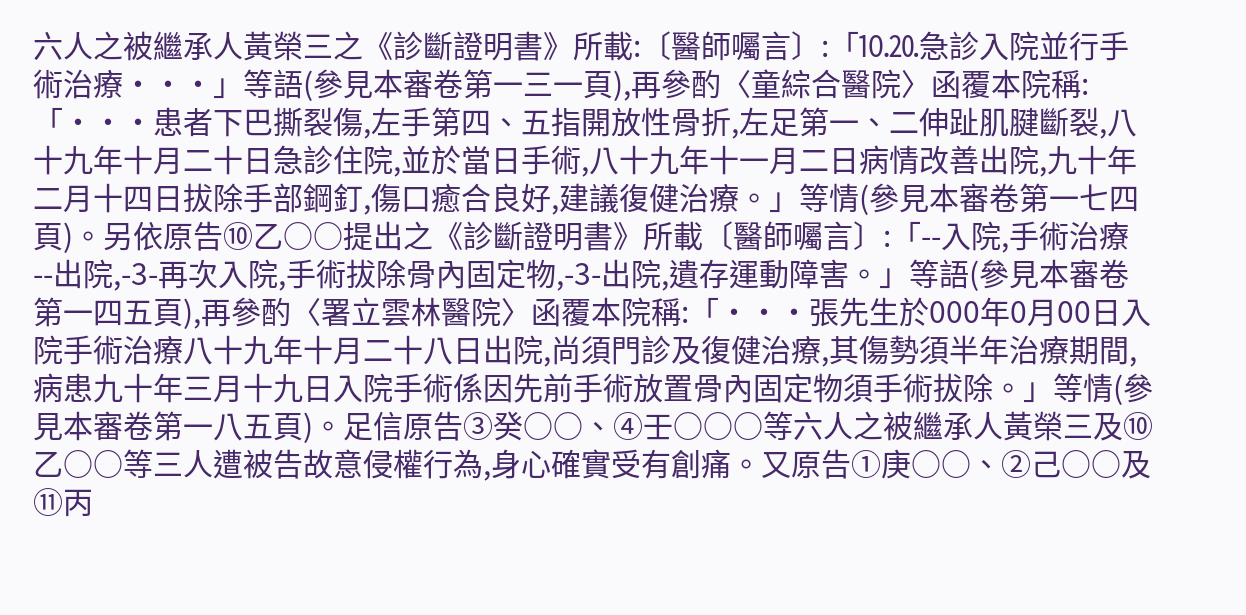六人之被繼承人黃榮三之《診斷證明書》所載:〔醫師囑言〕:「⒑⒛急診入院並行手術治療‧‧‧」等語(參見本審卷第一三一頁),再參酌〈童綜合醫院〉函覆本院稱:「‧‧‧患者下巴撕裂傷,左手第四、五指開放性骨折,左足第一、二伸趾肌腱斷裂,八十九年十月二十日急診住院,並於當日手術,八十九年十一月二日病情改善出院,九十年二月十四日拔除手部鋼釘,傷口癒合良好,建議復健治療。」等情(參見本審卷第一七四頁)。另依原告⑩乙○○提出之《診斷證明書》所載〔醫師囑言〕:「--入院,手術治療--出院,-3-再次入院,手術拔除骨內固定物,-3-出院,遺存運動障害。」等語(參見本審卷第一四五頁),再參酌〈署立雲林醫院〉函覆本院稱:「‧‧‧張先生於000年0月00日入院手術治療八十九年十月二十八日出院,尚須門診及復健治療,其傷勢須半年治療期間,病患九十年三月十九日入院手術係因先前手術放置骨內固定物須手術拔除。」等情(參見本審卷第一八五頁)。足信原告③癸○○、④壬○○○等六人之被繼承人黃榮三及⑩乙○○等三人遭被告故意侵權行為,身心確實受有創痛。又原告①庚○○、②己○○及⑪丙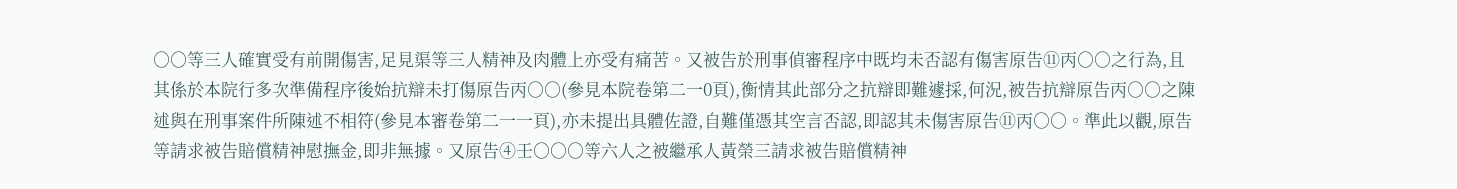○○等三人確實受有前開傷害,足見渠等三人精神及肉體上亦受有痛苦。又被告於刑事偵審程序中既均未否認有傷害原告⑪丙○○之行為,且其係於本院行多次準備程序後始抗辯未打傷原告丙○○(參見本院卷第二一0頁),衡情其此部分之抗辯即難遽採,何況,被告抗辯原告丙○○之陳述與在刑事案件所陳述不相符(參見本審卷第二一一頁),亦未提出具體佐證,自難僅憑其空言否認,即認其未傷害原告⑪丙○○。準此以觀,原告等請求被告賠償精神慰撫金,即非無據。又原告④壬○○○等六人之被繼承人黃榮三請求被告賠償精神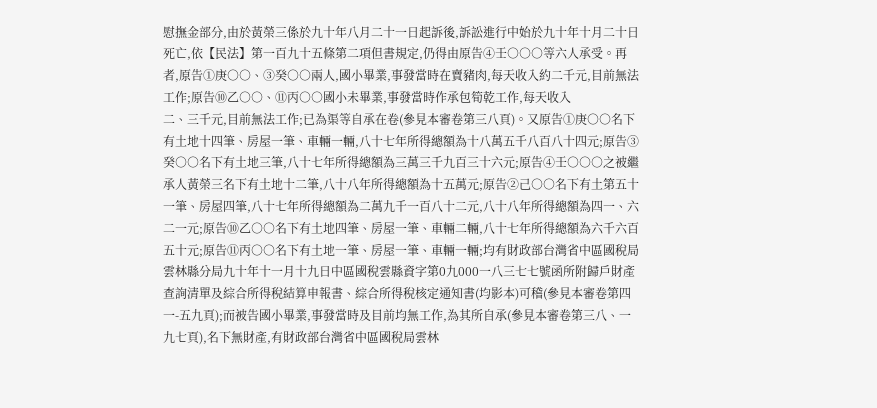慰撫金部分,由於黃榮三係於九十年八月二十一日起訴後,訴訟進行中始於九十年十月二十日死亡,依【民法】第一百九十五條第二項但書規定,仍得由原告④壬○○○等六人承受。再者,原告①庚○○、③癸○○兩人,國小畢業,事發當時在賣豬肉,每天收入約二千元,目前無法工作;原告⑩乙○○、⑪丙○○國小未畢業,事發當時作承包筍乾工作,每天收入
二、三千元,目前無法工作;已為渠等自承在卷(參見本審卷第三八頁)。又原告①庚○○名下有土地十四筆、房屋一筆、車輛一輛,八十七年所得總額為十八萬五千八百八十四元;原告③癸○○名下有土地三筆,八十七年所得總額為三萬三千九百三十六元;原告④壬○○○之被繼承人黃榮三名下有土地十二筆,八十八年所得總額為十五萬元;原告②己○○名下有土第五十一筆、房屋四筆,八十七年所得總額為二萬九千一百八十二元,八十八年所得總額為四一、六二一元;原告⑩乙○○名下有土地四筆、房屋一筆、車輛二輛,八十七年所得總額為六千六百五十元;原告⑪丙○○名下有土地一筆、房屋一筆、車輛一輛;均有財政部台灣省中區國稅局雲林縣分局九十年十一月十九日中區國稅雲縣資字第0九000一八三七七號函所附歸戶財產查詢清單及綜合所得稅結算申報書、綜合所得稅核定通知書(均影本)可稽(參見本審卷第四一-五九頁);而被告國小畢業,事發當時及目前均無工作,為其所自承(參見本審卷第三八、一九七頁),名下無財產,有財政部台灣省中區國稅局雲林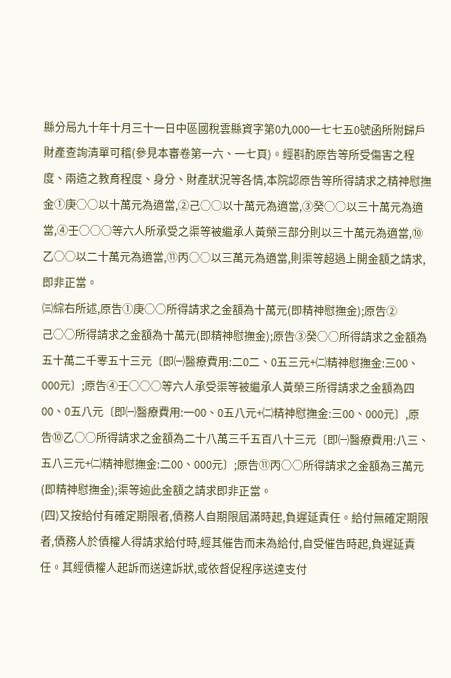縣分局九十年十月三十一日中區國稅雲縣資字第0九000一七七五0號函所附歸戶財產查詢清單可稽(參見本審卷第一六、一七頁)。經斟酌原告等所受傷害之程度、兩造之教育程度、身分、財產狀況等各情,本院認原告等所得請求之精神慰撫金①庚○○以十萬元為適當,②己○○以十萬元為適當,③癸○○以三十萬元為適當,④壬○○○等六人所承受之渠等被繼承人黃榮三部分則以三十萬元為適當,⑩乙○○以二十萬元為適當,⑪丙○○以三萬元為適當,則渠等超過上開金額之請求,即非正當。
㈢綜右所述,原告①庚○○所得請求之金額為十萬元(即精神慰撫金);原告②
己○○所得請求之金額為十萬元(即精神慰撫金);原告③癸○○所得請求之金額為五十萬二千零五十三元〔即㈠醫療費用:二0二、0五三元+㈡精神慰撫金:三00、000元〕;原告④壬○○○等六人承受渠等被繼承人黃榮三所得請求之金額為四00、0五八元〔即㈠醫療費用:一00、0五八元+㈡精神慰撫金:三00、000元〕,原告⑩乙○○所得請求之金額為二十八萬三千五百八十三元〔即㈠醫療費用:八三、五八三元+㈡精神慰撫金:二00、000元〕;原告⑪丙○○所得請求之金額為三萬元(即精神慰撫金);渠等逾此金額之請求即非正當。
(四)又按給付有確定期限者,債務人自期限屆滿時起,負遲延責任。給付無確定期限者,債務人於債權人得請求給付時,經其催告而未為給付,自受催告時起,負遲延責任。其經債權人起訴而送達訴狀,或依督促程序送達支付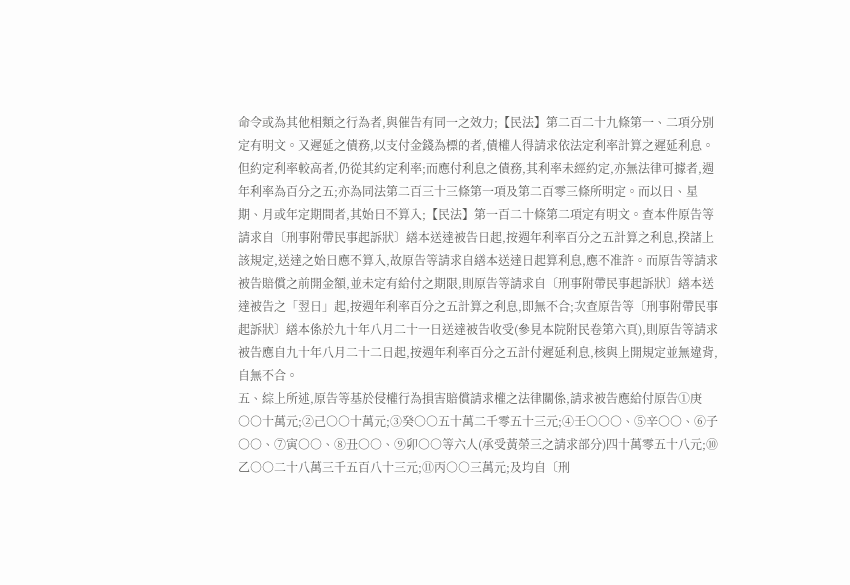命令或為其他相類之行為者,與催告有同一之效力;【民法】第二百二十九條第一、二項分別定有明文。又遲延之債務,以支付金錢為標的者,債權人得請求依法定利率計算之遲延利息。但約定利率較高者,仍從其約定利率;而應付利息之債務,其利率未經約定,亦無法律可據者,週年利率為百分之五;亦為同法第二百三十三條第一項及第二百零三條所明定。而以日、星期、月或年定期間者,其始日不算入;【民法】第一百二十條第二項定有明文。查本件原告等請求自〔刑事附帶民事起訴狀〕繕本送達被告日起,按週年利率百分之五計算之利息,揆諸上該規定,送達之始日應不算入,故原告等請求自繕本送達日起算利息,應不准許。而原告等請求被告賠償之前開金額,並未定有給付之期限,則原告等請求自〔刑事附帶民事起訴狀〕繕本送達被告之「翌日」起,按週年利率百分之五計算之利息,即無不合;次查原告等〔刑事附帶民事起訴狀〕繕本係於九十年八月二十一日送達被告收受(參見本院附民卷第六頁),則原告等請求被告應自九十年八月二十二日起,按週年利率百分之五計付遲延利息,核與上開規定並無違背,自無不合。
五、綜上所述,原告等基於侵權行為損害賠償請求權之法律關係,請求被告應給付原告①庚○○十萬元;②己○○十萬元;③癸○○五十萬二千零五十三元;④壬○○○、⑤辛○○、⑥子○○、⑦寅○○、⑧丑○○、⑨卯○○等六人(承受黃榮三之請求部分)四十萬零五十八元;⑩乙○○二十八萬三千五百八十三元;⑪丙○○三萬元;及均自〔刑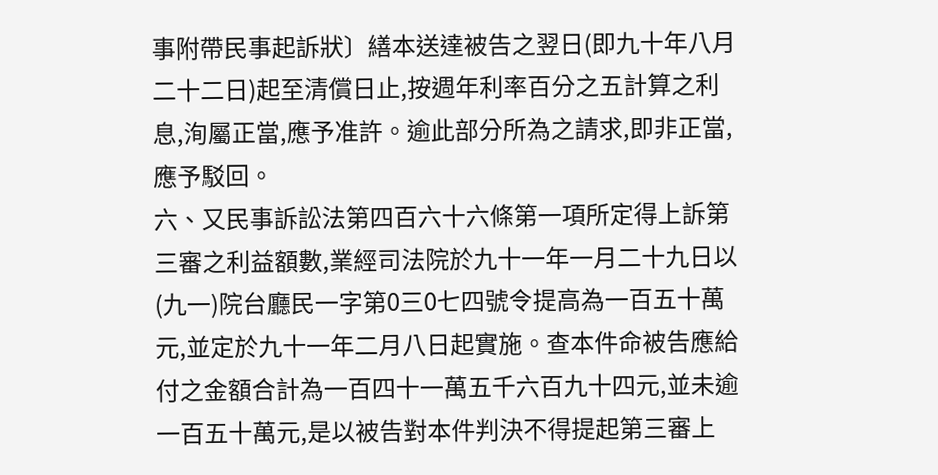事附帶民事起訴狀〕繕本送達被告之翌日(即九十年八月二十二日)起至清償日止,按週年利率百分之五計算之利息,洵屬正當,應予准許。逾此部分所為之請求,即非正當,應予駁回。
六、又民事訴訟法第四百六十六條第一項所定得上訴第三審之利益額數,業經司法院於九十一年一月二十九日以(九一)院台廳民一字第0三0七四號令提高為一百五十萬元,並定於九十一年二月八日起實施。查本件命被告應給付之金額合計為一百四十一萬五千六百九十四元,並未逾一百五十萬元,是以被告對本件判決不得提起第三審上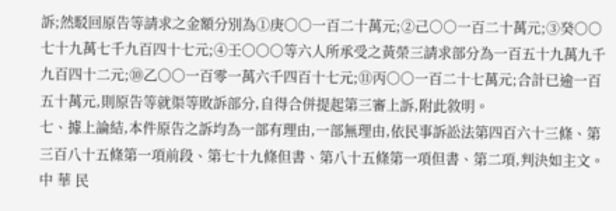訴;然駁回原告等請求之金額分別為①庚○○一百二十萬元;②己○○一百二十萬元;③癸○○七十九萬七千九百四十七元;④壬○○○等六人所承受之黃榮三請求部分為一百五十九萬九千九百四十二元;⑩乙○○一百零一萬六千四百十七元;⑪丙○○一百二十七萬元;合計已逾一百五十萬元,則原告等就渠等敗訴部分,自得合併提起第三審上訴,附此敘明。
七、據上論結,本件原告之訴均為一部有理由,一部無理由,依民事訴訟法第四百六十三條、第三百八十五條第一項前段、第七十九條但書、第八十五條第一項但書、第二項,判決如主文。
中 華 民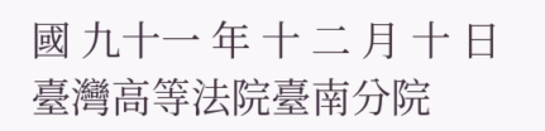國 九十一 年 十 二 月 十 日
臺灣高等法院臺南分院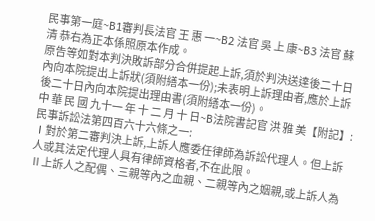民事第一庭~B1審判長法官 王 惠 一~B2 法官 吳 上 康~B3 法官 蘇 清 恭右為正本係照原本作成。
原告等如對本判決敗訴部分合併提起上訴,須於判決送達後二十日內向本院提出上訴狀(須附繕本一份);未表明上訴理由者,應於上訴後二十日內向本院提出理由書(須附繕本一份)。
中 華 民 國 九十一 年 十 二 月 十 日~B法院書記官 洪 雅 美【附記】:
民事訴訟法第四百六十六條之一:
Ⅰ對於第二審判決上訴,上訴人應委任律師為訴訟代理人。但上訴人或其法定代理人具有律師資格者,不在此限。
Ⅱ上訴人之配偶、三親等內之血親、二親等內之姻親,或上訴人為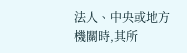法人、中央或地方
機關時,其所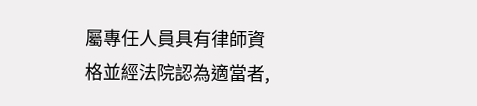屬專任人員具有律師資格並經法院認為適當者,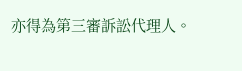亦得為第三審訴訟代理人。